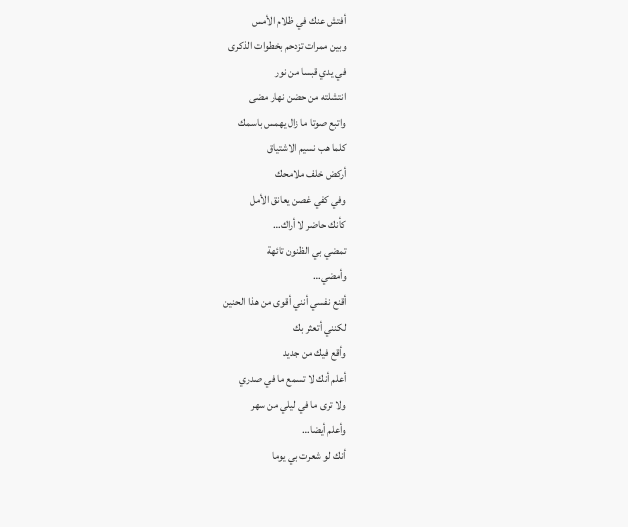أفتش عنك في ظلام الأمس
وبين ممرات تزدحم بخطوات الذكرى
في يدي قبسا من نور
انتشلته من حضن نهار مضى
واتبع صوتا ما زال يهمس باسمك
كلما هب نسيم الاشتياق
أركض خلف ملامحك
وفي كفي غصن يعانق الأمل
كأنك حاضر لا أراك…
تمضي بي الظنون تائهة
وأمضي…
أقنع نفسي أنني أقوى من هذا الحنين
لكنني أتعثر بك
وأقع فيك من جديد
أعلم أنك لا تسمع ما في صدري
ولا ترى ما في ليلي من سهر
وأعلم أيضا…
أنك لو شعرت بي يوما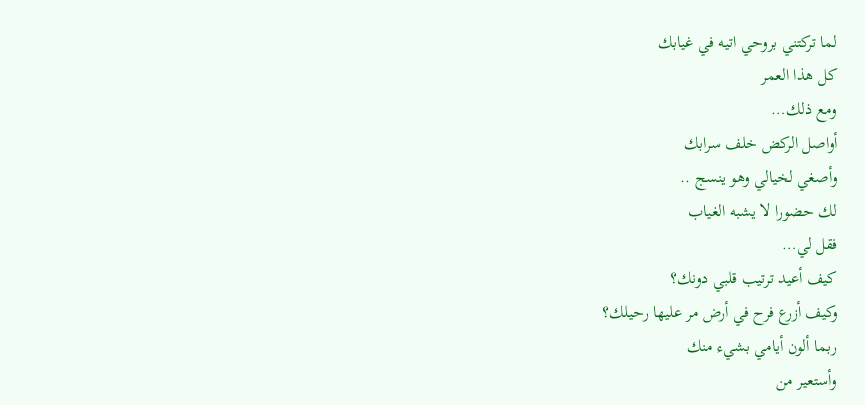لما تركتني بروحي اتيه في غيابك
كل هذا العمر
ومع ذلك…
أواصل الركض خلف سرابك
وأصغي لخيالي وهو ينسج ..
لك حضورا لا يشبه الغياب
فقل لي…
كيف أعيد ترتيب قلبي دونك؟
وكيف أزرع فرح في أرض مر عليها رحيلك؟
ربما ألون أيامي بشيء منك
وأستعير من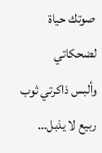صوتك حياة لضحكاتي
وألبس ذاكرتي ثوب ربيع لا يذبل…